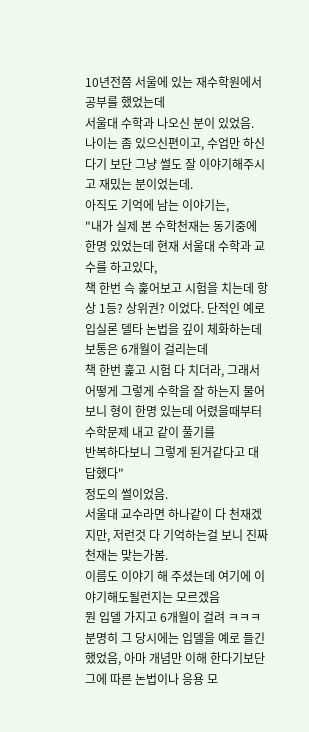10년전쯤 서울에 있는 재수학원에서 공부를 했었는데
서울대 수학과 나오신 분이 있었음.
나이는 좀 있으신편이고, 수업만 하신다기 보단 그냥 썰도 잘 이야기해주시고 재밌는 분이었는데.
아직도 기억에 남는 이야기는,
"내가 실제 본 수학천재는 동기중에 한명 있었는데 현재 서울대 수학과 교수를 하고있다,
책 한번 슥 훑어보고 시험을 치는데 항상 1등? 상위권? 이었다. 단적인 예로 입실론 델타 논법을 깊이 체화하는데 보통은 6개월이 걸리는데
책 한번 훑고 시험 다 치더라, 그래서 어떻게 그렇게 수학을 잘 하는지 물어보니 형이 한명 있는데 어렸을때부터 수학문제 내고 같이 풀기를
반복하다보니 그렇게 된거같다고 대답했다"
정도의 썰이었음.
서울대 교수라면 하나같이 다 천재겠지만, 저런것 다 기억하는걸 보니 진짜 천재는 맞는가봄.
이름도 이야기 해 주셨는데 여기에 이야기해도될런지는 모르겠음
뭔 입델 가지고 6개월이 걸려 ㅋㅋㅋ
분명히 그 당시에는 입델을 예로 들긴했었음, 아마 개념만 이해 한다기보단 그에 따른 논법이나 응용 모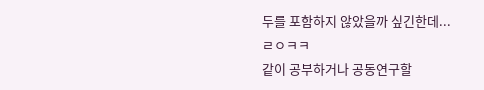두를 포함하지 않았을까 싶긴한데...
ㄹㅇㅋㅋ
같이 공부하거나 공동연구할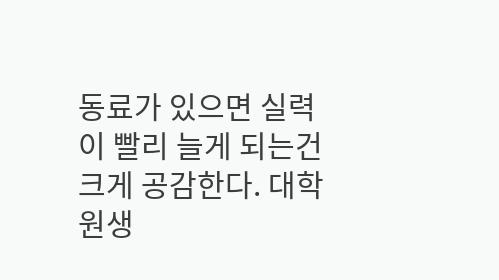동료가 있으면 실력이 빨리 늘게 되는건 크게 공감한다. 대학원생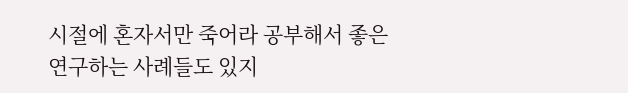시절에 혼자서만 죽어라 공부해서 좋은 연구하는 사례들도 있지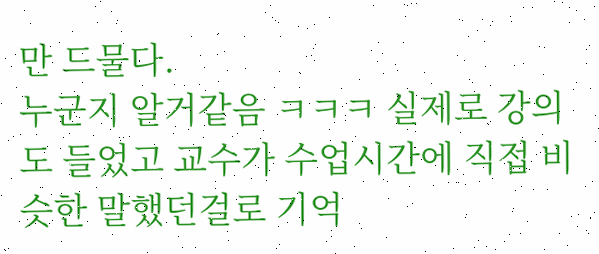만 드물다.
누군지 알거같음 ㅋㅋㅋ 실제로 강의도 들었고 교수가 수업시간에 직접 비슷한 말했던걸로 기억